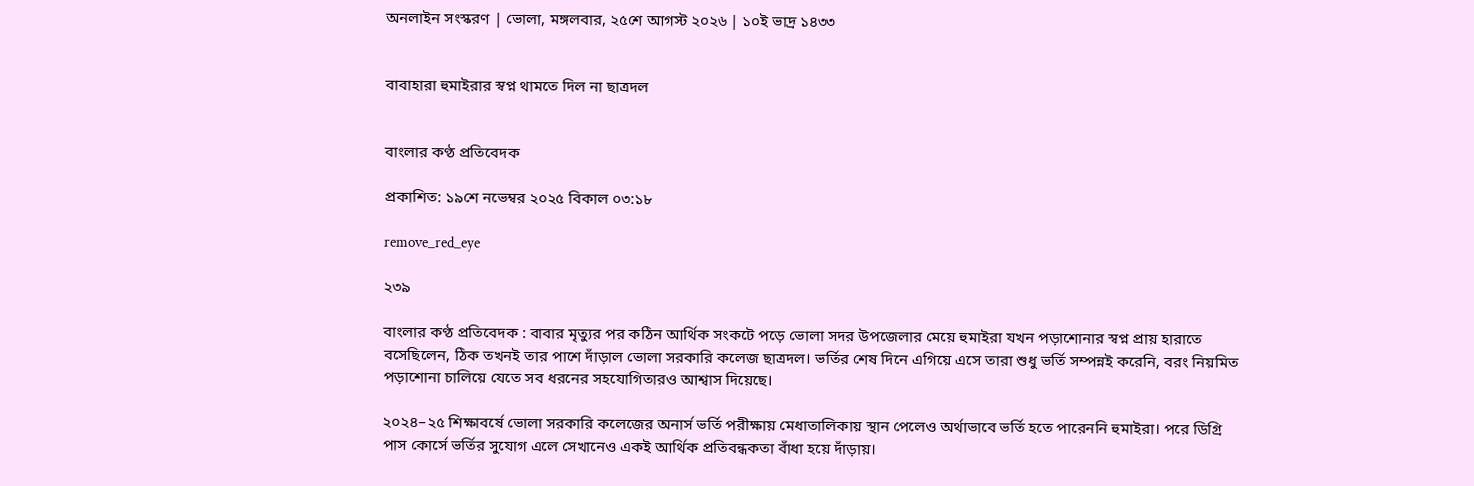অনলাইন সংস্করণ | ভোলা, মঙ্গলবার, ২৫শে আগস্ট ২০২৬ | ১০ই ভাদ্র ১৪৩৩


বাবাহারা হুমাইরার স্বপ্ন থামতে দিল না ছাত্রদল


বাংলার কণ্ঠ প্রতিবেদক

প্রকাশিত: ১৯শে নভেম্বর ২০২৫ বিকাল ০৩:১৮

remove_red_eye

২৩৯

বাংলার কণ্ঠ প্রতিবেদক : বাবার মৃত্যুর পর কঠিন আর্থিক সংকটে পড়ে ভোলা সদর উপজেলার মেয়ে হুমাইরা যখন পড়াশোনার স্বপ্ন প্রায় হারাতে বসেছিলেন, ঠিক তখনই তার পাশে দাঁড়াল ভোলা সরকারি কলেজ ছাত্রদল। ভর্তির শেষ দিনে এগিয়ে এসে তারা শুধু ভর্তি সম্পন্নই করেনি, বরং নিয়মিত পড়াশোনা চালিয়ে যেতে সব ধরনের সহযোগিতারও আশ্বাস দিয়েছে।

২০২৪–২৫ শিক্ষাবর্ষে ভোলা সরকারি কলেজের অনার্স ভর্তি পরীক্ষায় মেধাতালিকায় স্থান পেলেও অর্থাভাবে ভর্তি হতে পারেননি হুমাইরা। পরে ডিগ্রি পাস কোর্সে ভর্তির সুযোগ এলে সেখানেও একই আর্থিক প্রতিবন্ধকতা বাঁধা হয়ে দাঁড়ায়।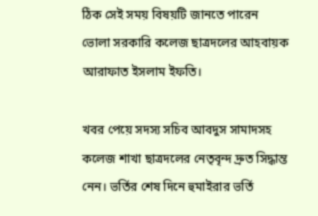ঠিক সেই সময় বিষয়টি জানতে পারেন ভোলা সরকারি কলেজ ছাত্রদলের আহবায়ক আরাফাত ইসলাম ইফতি।

খবর পেয়ে সদস্য সচিব আবদুস সামাদসহ কলেজ শাখা ছাত্রদলের নেতৃবৃন্দ দ্রুত সিদ্ধান্ত নেন। ভর্তির শেষ দিনে হুমাইরার ভর্তি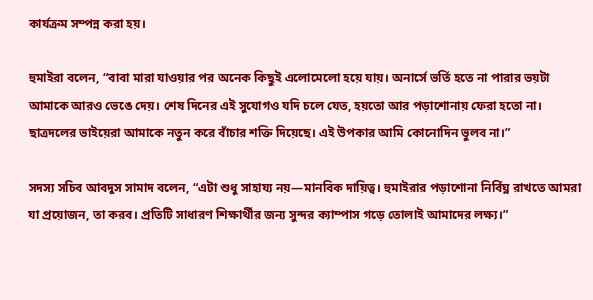কার্যক্রম সম্পন্ন করা হয়।

হুমাইরা বলেন, “বাবা মারা যাওয়ার পর অনেক কিছুই এলোমেলো হয়ে যায়। অনার্সে ভর্তি হতে না পারার ভয়টা আমাকে আরও ভেঙে দেয়। শেষ দিনের এই সুযোগও যদি চলে যেত, হয়তো আর পড়াশোনায় ফেরা হতো না। ছাত্রদলের ভাইয়েরা আমাকে নতুন করে বাঁচার শক্তি দিয়েছে। এই উপকার আমি কোনোদিন ভুলব না।”

সদস্য সচিব আবদুস সামাদ বলেন, “এটা শুধু সাহায্য নয়—মানবিক দায়িত্ব। হুমাইরার পড়াশোনা নির্বিঘ্ন রাখতে আমরা যা প্রয়োজন, তা করব। প্রতিটি সাধারণ শিক্ষার্থীর জন্য সুন্দর ক্যাম্পাস গড়ে তোলাই আমাদের লক্ষ্য।”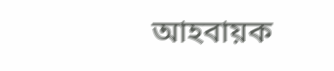আহবায়ক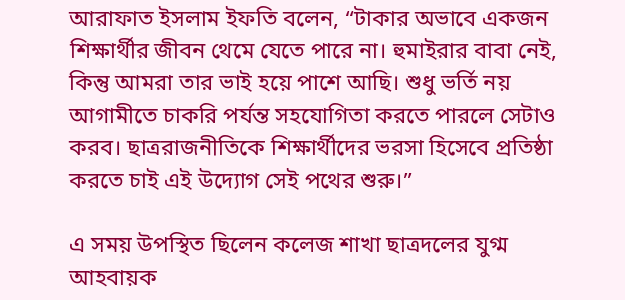আরাফাত ইসলাম ইফতি বলেন, “টাকার অভাবে একজন শিক্ষার্থীর জীবন থেমে যেতে পারে না। হুমাইরার বাবা নেই, কিন্তু আমরা তার ভাই হয়ে পাশে আছি। শুধু ভর্তি নয় আগামীতে চাকরি পর্যন্ত সহযোগিতা করতে পারলে সেটাও করব। ছাত্ররাজনীতিকে শিক্ষার্থীদের ভরসা হিসেবে প্রতিষ্ঠা করতে চাই এই উদ্যোগ সেই পথের শুরু।”

এ সময় উপস্থিত ছিলেন কলেজ শাখা ছাত্রদলের যুগ্ম আহবায়ক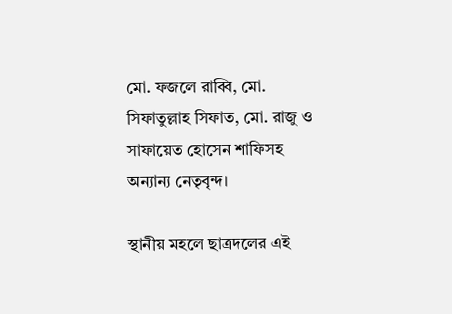মো. ফজলে রাব্বি, মো. সিফাতুল্লাহ সিফাত, মো. রাজু ও সাফায়েত হোসেন শাফিসহ অন্যান্য নেতৃবৃন্দ।

স্থানীয় মহলে ছাত্রদলের এই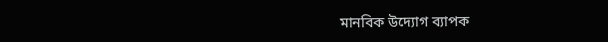মানবিক উদ্যোগ ব্যাপক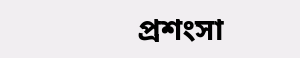প্রশংসা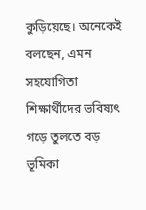কুড়িয়েছে। অনেকেই বলছেন, এমন সহযোগিতা শিক্ষার্থীদের ভবিষ্যৎ গড়ে তুলতে বড় ভূমিকা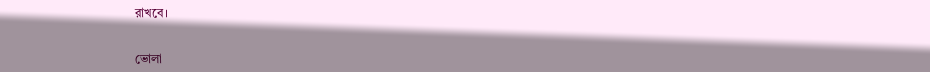রাখবে।


ভোলা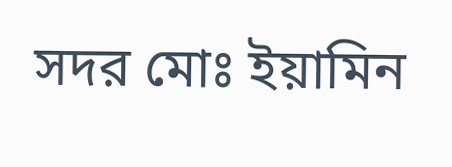সদর মোঃ ইয়ামিন